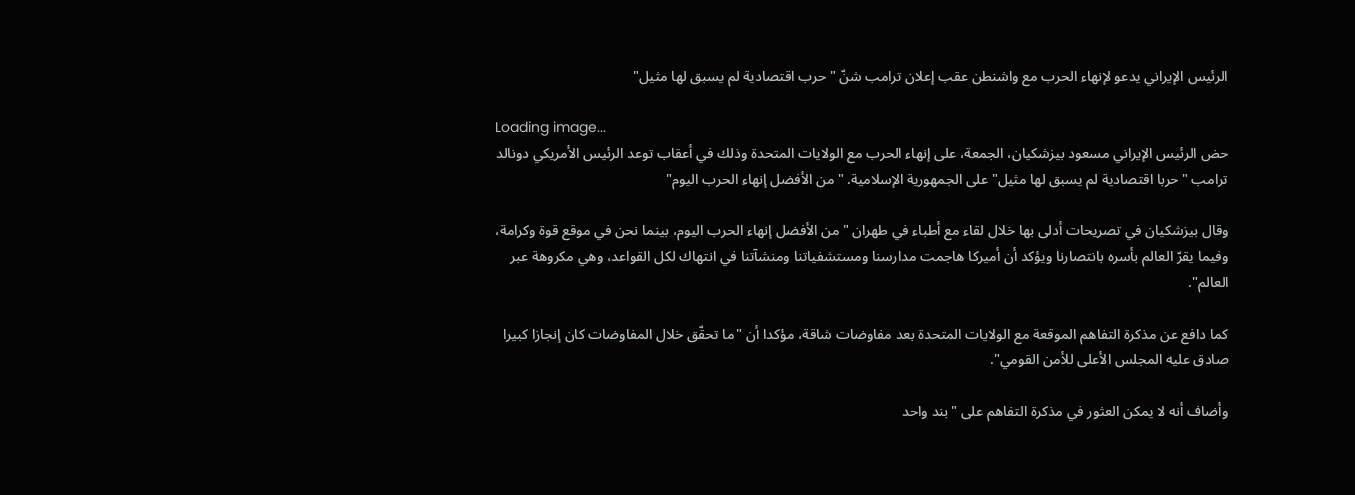الرئيس الإيراني يدعو لإنهاء الحرب مع واشنطن عقب إعلان ترامب شنّ "حرب اقتصادية لم يسبق لها مثيل"

Loading image...
حض الرئيس الإيراني مسعود بيزشكيان، الجمعة، على إنهاء الحرب مع الولايات المتحدة وذلك في أعقاب توعد الرئيس الأمريكي دونالد ترامب "حربا اقتصادية لم يسبق لها مثيل" على الجمهورية الإسلامية. "من الأفضل إنهاء الحرب اليوم"

وقال بيزشكيان في تصريحات أدلى بها خلال لقاء مع أطباء في طهران "من الأفضل إنهاء الحرب اليوم، بينما نحن في موقع قوة وكرامة، وفيما يقرّ العالم بأسره بانتصارنا ويؤكد أن أميركا هاجمت مدارسنا ومستشفياتنا ومنشآتنا في انتهاك لكل القواعد، وهي مكروهة عبر العالم".

كما دافع عن مذكرة التفاهم الموقعة مع الولايات المتحدة بعد مفاوضات شاقة، مؤكدا أن "ما تحقّق خلال المفاوضات كان إنجازا كبيرا صادق عليه المجلس الأعلى للأمن القومي".

وأضاف أنه لا يمكن العثور في مذكرة التفاهم على "بند واحد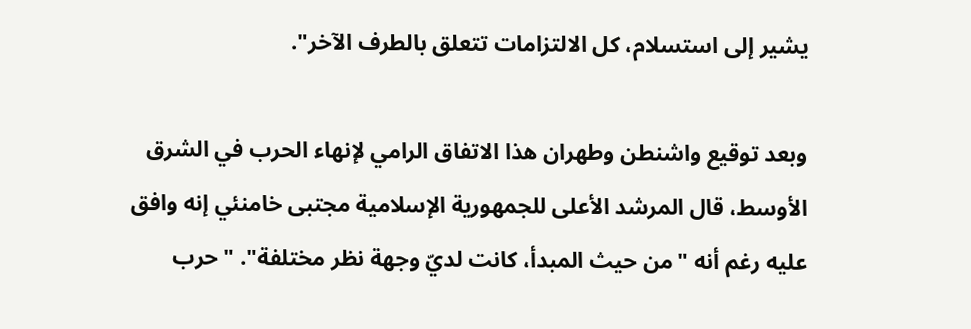يشير إلى استسلام، كل الالتزامات تتعلق بالطرف الآخر".

وبعد توقيع واشنطن وطهران هذا الاتفاق الرامي لإنهاء الحرب في الشرق الأوسط، قال المرشد الأعلى للجمهورية الإسلامية مجتبى خامنئي إنه وافق عليه رغم أنه "من حيث المبدأ، كانت لديّ وجهة نظر مختلفة". "حرب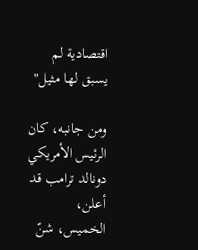اقتصادية لم يسبق لها مثيل"

ومن جانبه، كان الرئيس الأمريكي دونالد ترامب قد أعلن، الخميس، شنّ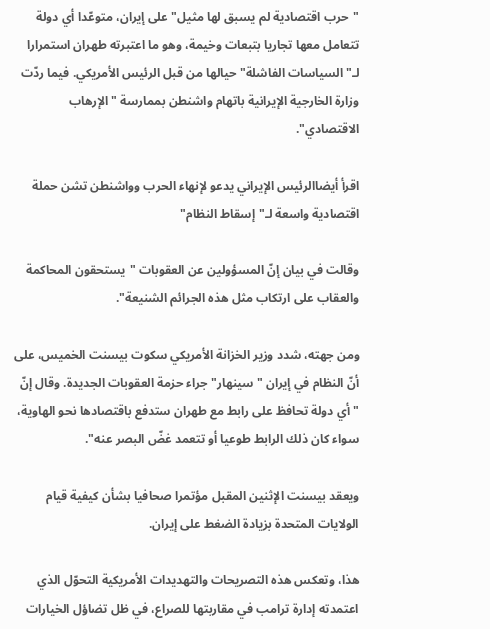"حرب اقتصادية لم يسبق لها مثيل" على إيران، متوعّدا أي دولة تتعامل معها تجاريا بتبعات وخيمة، وهو ما اعتبرته طهران استمرارا لـ"السياسات الفاشلة" حيالها من قبل الرئيس الأمريكي. فيما ردّت وزارة الخارجية الإيرانية باتهام واشنطن بممارسة "الإرهاب الاقتصادي".

اقرأ أيضاالرئيس الإيراني يدعو لإنهاء الحرب وواشنطن تشن حملة اقتصادية واسعة لـ"إسقاط النظام"

وقالت في بيان إنّ المسؤولين عن العقوبات "يستحقون المحاكمة والعقاب على ارتكاب مثل هذه الجرائم الشنيعة".

ومن جهته، شدد وزير الخزانة الأمريكي سكوت بيسنت الخميس، على أنّ النظام في إيران "سينهار" جراء حزمة العقوبات الجديدة. وقال إنّ "أي دولة تحافظ على رابط مع طهران ستدفع باقتصادها نحو الهاوية، سواء كان ذلك الرابط طوعيا أو تتعمد غضّ البصر عنه".

ويعقد بيسنت الإثنين المقبل مؤتمرا صحافيا بشأن كيفية قيام الولايات المتحدة بزيادة الضغط على إيران.

هذا، وتعكس هذه التصريحات والتهديدات الأمريكية التحوّل الذي اعتمدته إدارة ترامب في مقاربتها للصراع، في ظل تضاؤل الخيارات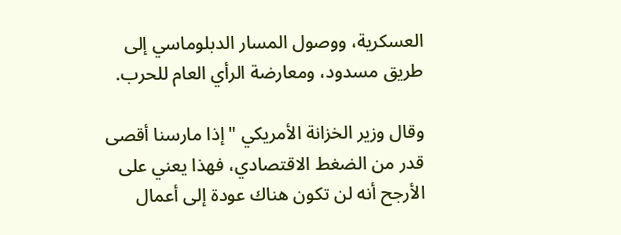العسكرية، ووصول المسار الدبلوماسي إلى طريق مسدود، ومعارضة الرأي العام للحرب.

وقال وزير الخزانة الأمريكي "إذا مارسنا أقصى قدر من الضغط الاقتصادي، فهذا يعني على الأرجح أنه لن تكون هناك عودة إلى أعمال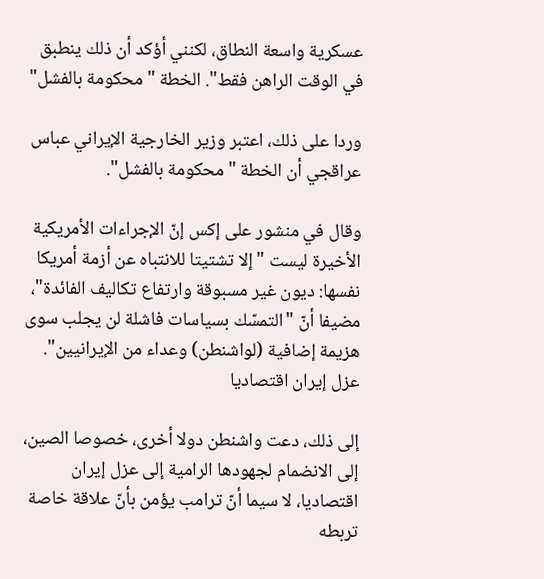عسكرية واسعة النطاق، لكنني أؤكد أن ذلك ينطبق في الوقت الراهن فقط". الخطة "محكومة بالفشل"

وردا على ذلك، اعتبر وزير الخارجية الإيراني عباس عراقجي أن الخطة "محكومة بالفشل".

وقال في منشور على إكس إنّ الإجراءات الأمريكية الأخيرة ليست "إلا تشتيتا للانتباه عن أزمة أمريكا نفسها: ديون غير مسبوقة وارتفاع تكاليف الفائدة"، مضيفا أنّ "التمسّك بسياسات فاشلة لن يجلب سوى هزيمة إضافية (لواشنطن) وعداء من الإيرانيين". عزل إيران اقتصاديا

إلى ذلك، دعت واشنطن دولا أخرى، خصوصا الصين، إلى الانضمام لجهودها الرامية إلى عزل إيران اقتصاديا، لا سيما أنّ ترامب يؤمن بأنّ علاقة خاصة تربطه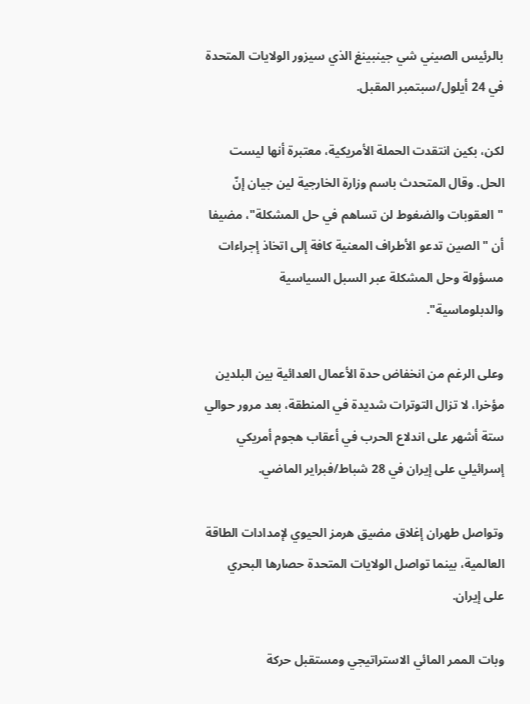بالرئيس الصيني شي جينبينغ الذي سيزور الولايات المتحدة في 24 أيلول/سبتمبر المقبل.

لكن، بكين انتقدت الحملة الأمريكية، معتبرة أنها ليست الحل. وقال المتحدث باسم وزارة الخارجية لين جيان إنّ "العقوبات والضغوط لن تساهم في حل المشكلة"، مضيفا أن "الصين تدعو الأطراف المعنية كافة إلى اتخاذ إجراءات مسؤولة وحل المشكلة عبر السبل السياسية والدبلوماسية".

وعلى الرغم من انخفاض حدة الأعمال العدائية بين البلدين مؤخرا، لا تزال التوترات شديدة في المنطقة، بعد مرور حوالي ستة أشهر على اندلاع الحرب في أعقاب هجوم أمريكي إسرائيلي على إيران في 28 شباط/فبراير الماضي.

وتواصل طهران إغلاق مضيق هرمز الحيوي لإمدادات الطاقة العالمية، بينما تواصل الولايات المتحدة حصارها البحري على إيران.

وبات الممر المائي الاستراتيجي ومستقبل حركة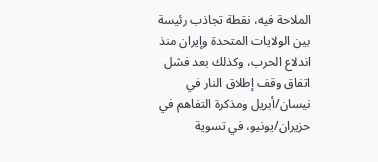الملاحة فيه، نقطة تجاذب رئيسة بين الولايات المتحدة وإيران منذ اندلاع الحرب، وكذلك بعد فشل اتفاق وقف إطلاق النار في نيسان/أبريل ومذكرة التفاهم في حزيران/يونيو، في تسوية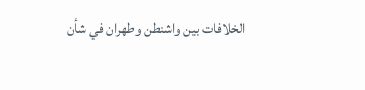الخلافات بين واشنطن وطهران في شأن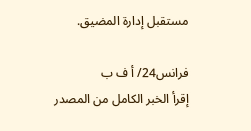مستقبل إدارة المضيق.

فرانس24/ أ ف ب
إقرأ الخبر الكامل من المصدر